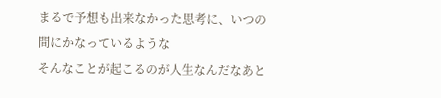まるで予想も出来なかった思考に、いつの間にかなっているような
そんなことが起こるのが人生なんだなあと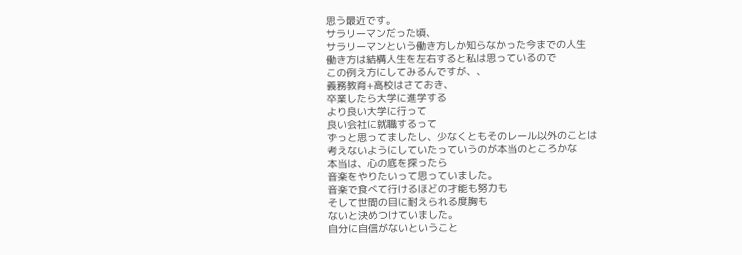思う最近です。
サラリーマンだった頃、
サラリーマンという働き方しか知らなかった今までの人生
働き方は結構人生を左右すると私は思っているので
この例え方にしてみるんですが、、
義務教育+高校はさておき、
卒業したら大学に進学する
より良い大学に行って
良い会社に就職するって
ずっと思ってましたし、少なくともそのレール以外のことは
考えないようにしていたっていうのが本当のところかな
本当は、心の底を探ったら
音楽をやりたいって思っていました。
音楽で食べて行けるほどの才能も努力も
そして世間の目に耐えられる度胸も
ないと決めつけていました。
自分に自信がないということ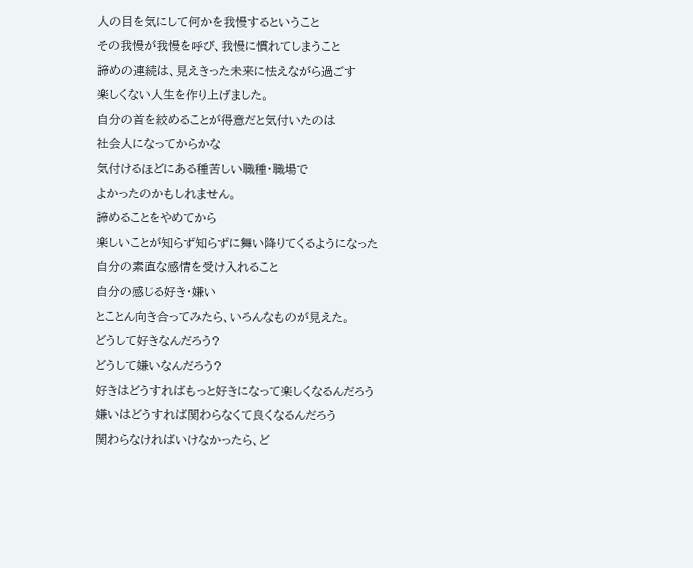人の目を気にして何かを我慢するということ
その我慢が我慢を呼び、我慢に慣れてしまうこと
諦めの連続は、見えきった未来に怯えながら過ごす
楽しくない人生を作り上げました。
自分の首を絞めることが得意だと気付いたのは
社会人になってからかな
気付けるほどにある種苦しい職種・職場で
よかったのかもしれません。
諦めることをやめてから
楽しいことが知らず知らずに舞い降りてくるようになった
自分の素直な感情を受け入れること
自分の感じる好き・嫌い
とことん向き合ってみたら、いろんなものが見えた。
どうして好きなんだろう?
どうして嫌いなんだろう?
好きはどうすればもっと好きになって楽しくなるんだろう
嫌いはどうすれば関わらなくて良くなるんだろう
関わらなければいけなかったら、ど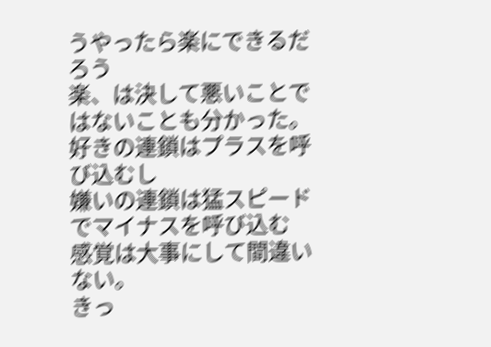うやったら楽にできるだろう
楽、は決して悪いことではないことも分かった。
好きの連鎖はプラスを呼び込むし
嫌いの連鎖は猛スピードでマイナスを呼び込む
感覚は大事にして間違いない。
きっ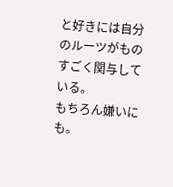と好きには自分のルーツがものすごく関与している。
もちろん嫌いにも。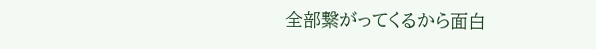全部繋がってくるから面白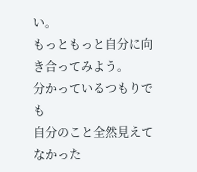い。
もっともっと自分に向き合ってみよう。
分かっているつもりでも
自分のこと全然見えてなかった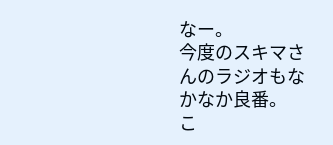なー。
今度のスキマさんのラジオもなかなか良番。
こ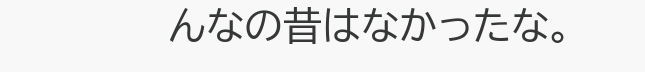んなの昔はなかったな。